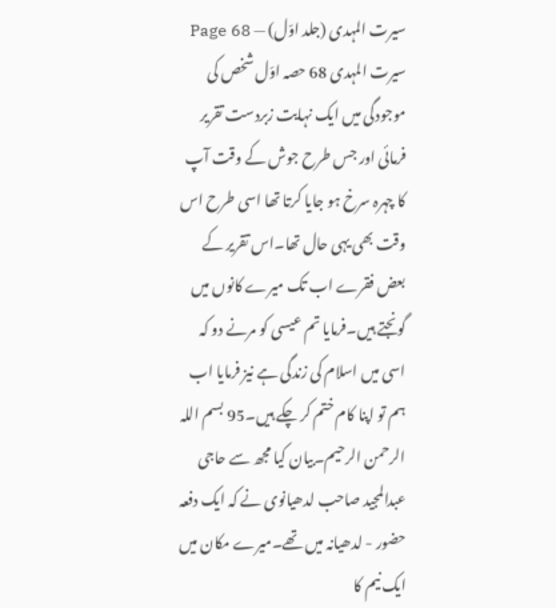سیرت المہدی (جلد اوّل) — Page 68
سیرت المہدی 68 حصہ اوّل شخص کی موجودگی میں ایک نہایت زبردست تقریر فرمائی اور جس طرح جوش کے وقت آپ کا چہرہ سرخ ہو جایا کرتا تھا اسی طرح اس وقت بھی یہی حال تھا۔اس تقریر کے بعض فقرے اب تک میرے کانوں میں گونجتے ہیں۔فرمایا تم عیسی کو مرنے دو کہ اسی میں اسلام کی زندگی ہے نیز فرمایا اب ہم تو اپنا کام ختم کر چکے ہیں۔95 بسم اللہ الرحمن الرحیم۔بیان کیا مجھ سے حاجی عبدالمجید صاحب لدھیانوی نے کہ ایک دفعہ حضور - لدھیانہ میں تھے۔میرے مکان میں ایک نیم کا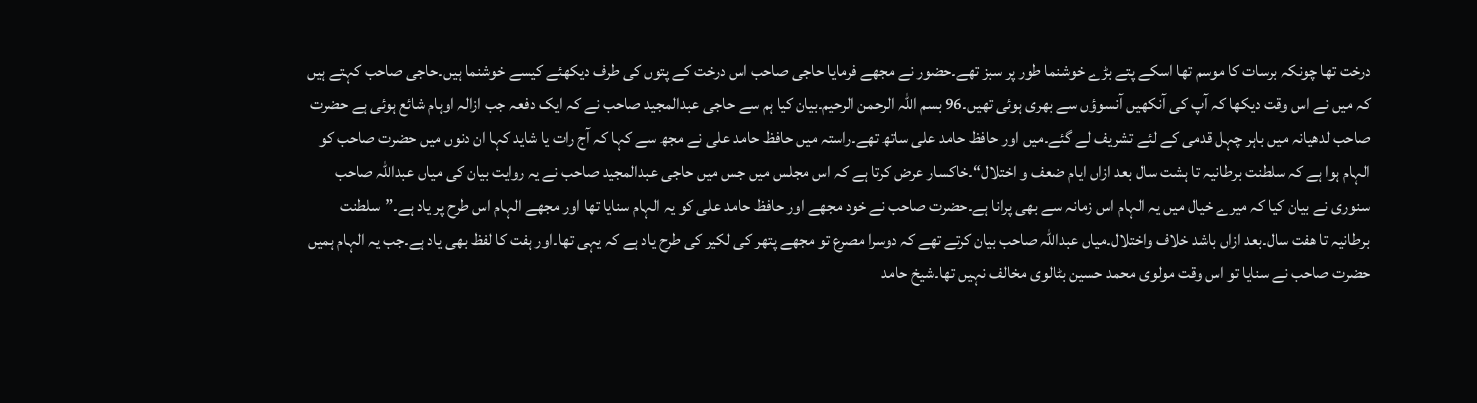درخت تھا چونکہ برسات کا موسم تھا اسکے پتے بڑے خوشنما طور پر سبز تھے۔حضور نے مجھے فرمایا حاجی صاحب اس درخت کے پتوں کی طرف دیکھئے کیسے خوشنما ہیں۔حاجی صاحب کہتے ہیں کہ میں نے اس وقت دیکھا کہ آپ کی آنکھیں آنسوؤں سے بھری ہوئی تھیں۔96 بسم اللہ الرحمن الرحیم۔بیان کیا ہم سے حاجی عبدالمجید صاحب نے کہ ایک دفعہ جب ازالہ اوہام شائع ہوئی ہے حضرت صاحب لدھیانہ میں باہر چہل قدمی کے لئے تشریف لے گئے۔میں اور حافظ حامد علی ساتھ تھے۔راستہ میں حافظ حامد علی نے مجھ سے کہا کہ آج رات یا شاید کہا ان دنوں میں حضرت صاحب کو الہام ہوا ہے کہ سلطنت برطانیہ تا ہشت سال بعد ازاں ایام ضعف و اختلال“۔خاکسار عرض کرتا ہے کہ اس مجلس میں جس میں حاجی عبدالمجید صاحب نے یہ روایت بیان کی میاں عبداللہ صاحب سنوری نے بیان کیا کہ میرے خیال میں یہ الہام اس زمانہ سے بھی پرانا ہے۔حضرت صاحب نے خود مجھے اور حافظ حامد علی کو یہ الہام سنایا تھا اور مجھے الہام اس طرح پر یاد ہے۔”سلطنت برطانیہ تا هفت سال۔بعد ازاں باشد خلاف واختلال۔میاں عبداللہ صاحب بیان کرتے تھے کہ دوسرا مصرع تو مجھے پتھر کی لکیر کی طرح یاد ہے کہ یہی تھا۔اور ہفت کا لفظ بھی یاد ہے۔جب یہ الہام ہمیں حضرت صاحب نے سنایا تو اس وقت مولوی محمد حسین بٹالوی مخالف نہیں تھا۔شیخ حامد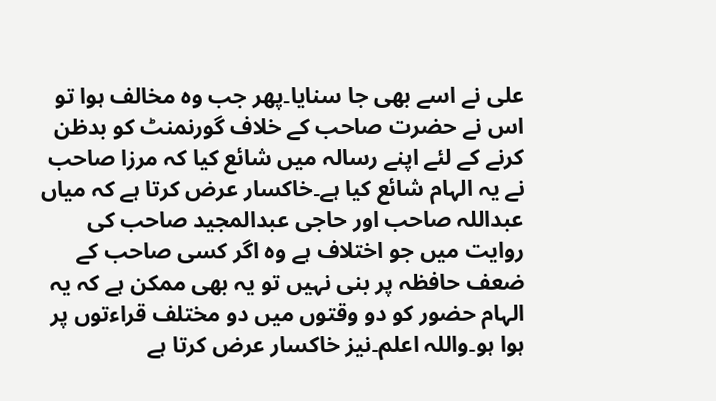علی نے اسے بھی جا سنایا۔پھر جب وہ مخالف ہوا تو اس نے حضرت صاحب کے خلاف گورنمنٹ کو بدظن کرنے کے لئے اپنے رسالہ میں شائع کیا کہ مرزا صاحب نے یہ الہام شائع کیا ہے۔خاکسار عرض کرتا ہے کہ میاں عبداللہ صاحب اور حاجی عبدالمجید صاحب کی روایت میں جو اختلاف ہے وہ اگر کسی صاحب کے ضعف حافظہ پر بنی نہیں تو یہ بھی ممکن ہے کہ یہ الہام حضور کو دو وقتوں میں دو مختلف قراءتوں پر ہوا ہو۔واللہ اعلم۔نیز خاکسار عرض کرتا ہے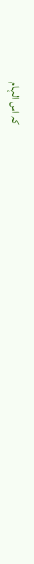کہ اس الہام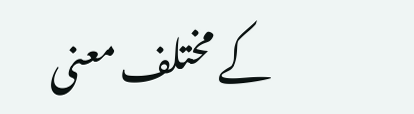کے مختلف معنی